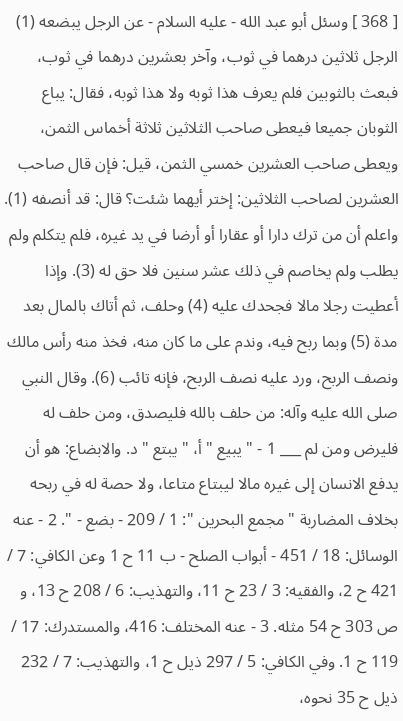[ 368 ] وسئل أبو عبد الله - عليه السلام - عن الرجل يبضعه (1) الرجل ثلاثين درهما في ثوب، وآخر بعشرين درهما في ثوب، فبعث بالثوبين فلم يعرف هذا ثوبه ولا هذا ثوبه، فقال: يباع الثوبان جميعا فيعطى صاحب الثلاثين ثلاثة أخماس الثمن، ويعطى صاحب العشرين خمسي الثمن، قيل: فإن قال صاحب العشرين لصاحب الثلاثين: إختر أيهما شئت؟ قال: قد أنصفه (1). واعلم أن من ترك دارا أو عقارا أو أرضا في يد غيره، فلم يتكلم ولم يطلب ولم يخاصم في ذلك عشر سنين فلا حق له (3). وإذا أعطيت رجلا مالا فجحدك عليه (4) وحلف، ثم أتاك بالمال بعد مدة (5) وبما ربح فيه، وندم على ما كان منه، فخذ منه رأس مالك ونصف الربح، ورد عليه نصف الربح، فإنه تائب (6). وقال النبي صلى الله عليه وآله: من حلف بالله فليصدق، ومن حلف له فليرض ومن لم ___ 1 - " يبيع " أ، " يبتع " د. والابضاع: هو أن يدفع الانسان إلى غيره مالا ليبتاع متاعا، ولا حصة له في ربحه بخلاف المضاربة " مجمع البحرين ": 1 / 209 - بضع - ". 2 - عنه الوسائل: 18 / 451 - أبواب الصلح - ب 11 ح 1 وعن الكافي: 7 / 421 ح 2، والفقيه: 3 / 23 ح 11، والتهذيب: 6 / 208 ح 13، و ص 303 ح 54 مثله. 3 - عنه المختلف: 416، والمستدرك: 17 / 119 ح 1. وفي الكافي: 5 / 297 ذيل ح 1، والتهذيب: 7 / 232 ذيل ح 35 نحوه،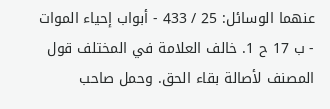عنهما الوسائل: 25 / 433 - أبواب إحياء الموات - ب 17 ح 1. خالف العلامة في المختلف قول المصنف لأصالة بقاء الحق. وحمل صاحب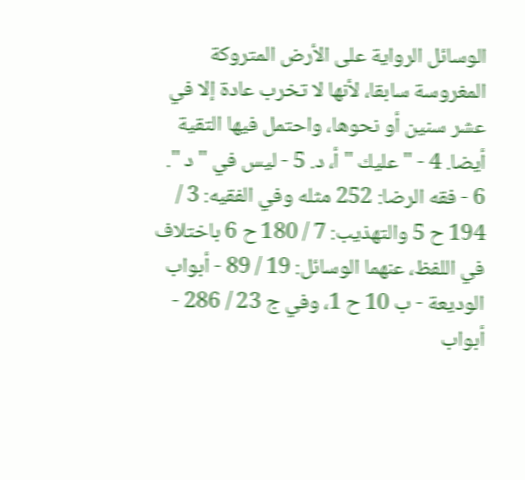الوسائل الرواية على الأرض المتروكة المغروسة سابقا، لأنها لا تخرب عادة إلا في عشر سنين أو نحوها، واحتمل فيها التقية أيضا. 4 - " عليك " أ، د. 5 - ليس في " د ". 6 - فقه الرضا: 252 مثله وفي الفقيه: 3 / 194 ح 5 والتهذيب: 7 / 180 ح 6 باختلاف في اللفظ، عنهما الوسائل: 19 / 89 - أبواب الوديعة - ب 10 ح 1، وفي ج 23 / 286 - أبواب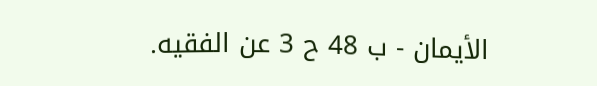الأيمان - ب 48 ح 3 عن الفقيه.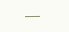___